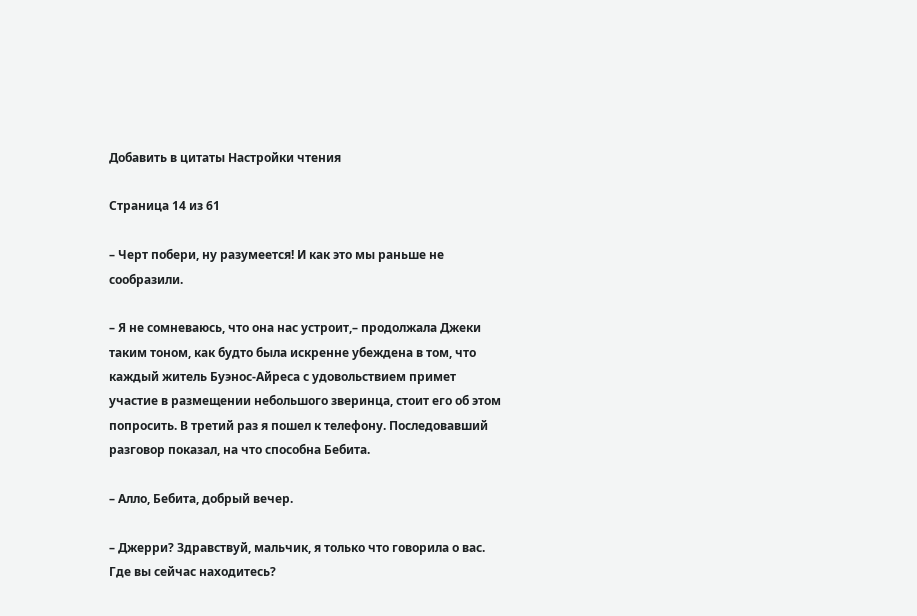Добавить в цитаты Настройки чтения

Страница 14 из 61

– Черт побери, ну разумеется! И как это мы раньше не сообразили.

– Я не сомневаюсь, что она нас устроит,– продолжала Джеки таким тоном, как будто была искренне убеждена в том, что каждый житель Буэнос-Айреса с удовольствием примет участие в размещении небольшого зверинца, стоит его об этом попросить. В третий раз я пошел к телефону. Последовавший разговор показал, на что способна Бебита.

– Алло, Бебита, добрый вечер.

– Джерри? Здравствуй, мальчик, я только что говорила о вас. Где вы сейчас находитесь?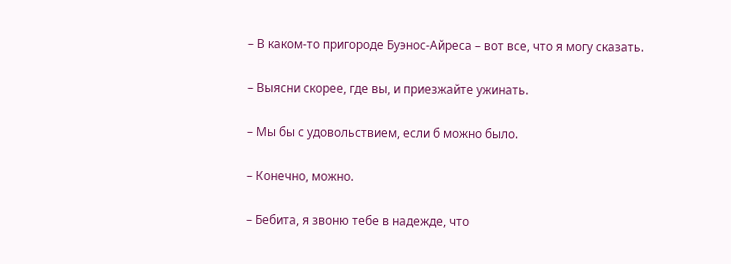– В каком-то пригороде Буэнос-Айреса – вот все, что я могу сказать.

– Выясни скорее, где вы, и приезжайте ужинать.

– Мы бы с удовольствием, если б можно было.

– Конечно, можно.

– Бебита, я звоню тебе в надежде, что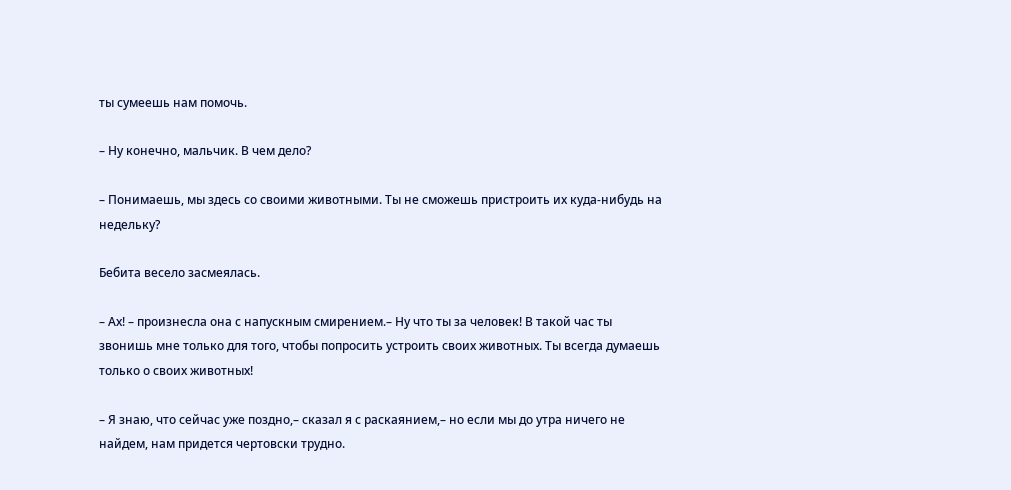ты сумеешь нам помочь.

– Ну конечно, мальчик. В чем дело?

– Понимаешь, мы здесь со своими животными. Ты не сможешь пристроить их куда-нибудь на недельку?

Бебита весело засмеялась.

– Ах! – произнесла она с напускным смирением.– Ну что ты за человек! В такой час ты звонишь мне только для того, чтобы попросить устроить своих животных. Ты всегда думаешь только о своих животных!

– Я знаю, что сейчас уже поздно,– сказал я с раскаянием,– но если мы до утра ничего не найдем, нам придется чертовски трудно.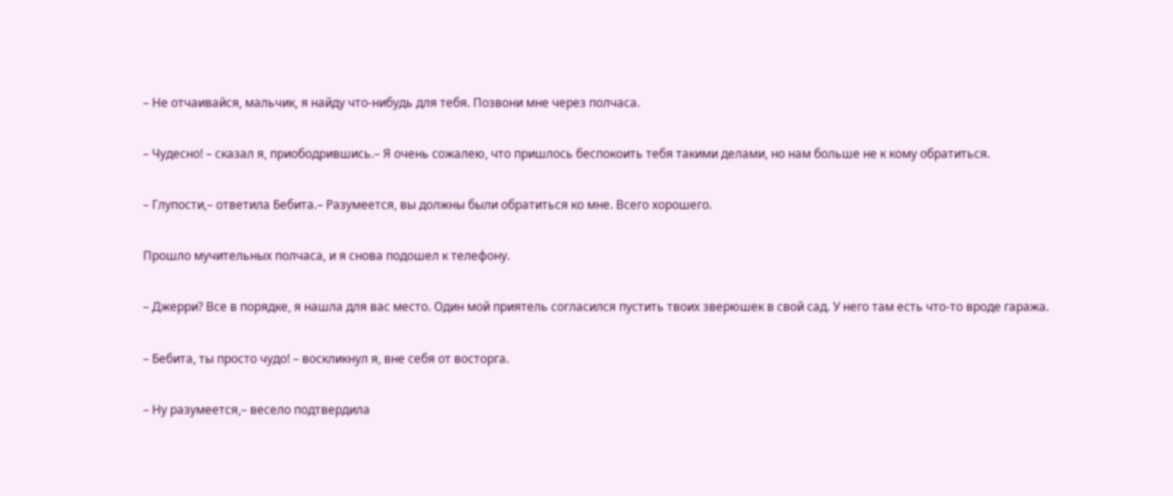– Не отчаивайся, мальчик, я найду что-нибудь для тебя. Позвони мне через полчаса.

– Чудесно! – сказал я, приободрившись.– Я очень сожалею, что пришлось беспокоить тебя такими делами, но нам больше не к кому обратиться.

– Глупости,– ответила Бебита.– Разумеется, вы должны были обратиться ко мне. Всего хорошего.

Прошло мучительных полчаса, и я снова подошел к телефону.

– Джерри? Все в порядке, я нашла для вас место. Один мой приятель согласился пустить твоих зверюшек в свой сад. У него там есть что-то вроде гаража.

– Бебита, ты просто чудо! – воскликнул я, вне себя от восторга.

– Ну разумеется,– весело подтвердила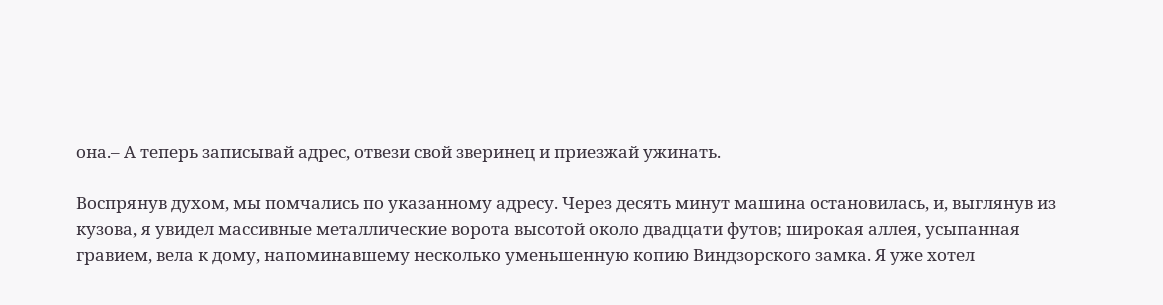она.– А теперь записывай адрес, отвези свой зверинец и приезжай ужинать.

Воспрянув духом, мы помчались по указанному адресу. Через десять минут машина остановилась, и, выглянув из кузова, я увидел массивные металлические ворота высотой около двадцати футов; широкая аллея, усыпанная гравием, вела к дому, напоминавшему несколько уменьшенную копию Виндзорского замка. Я уже хотел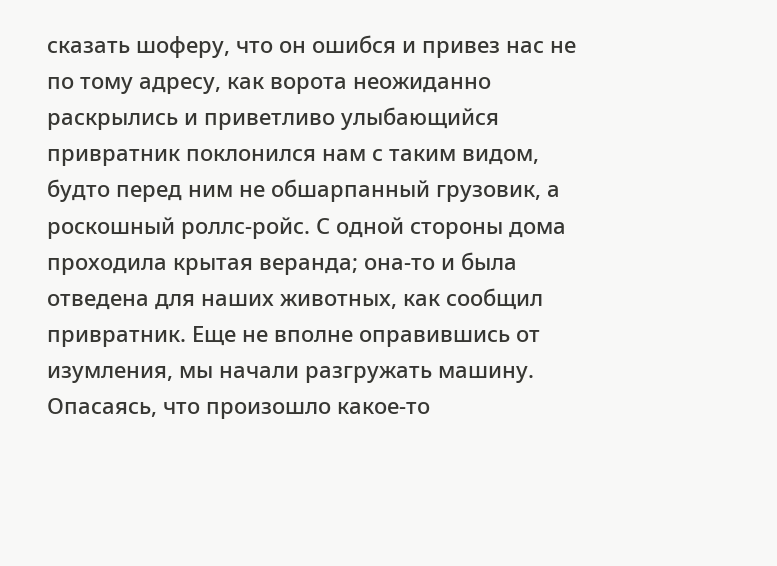сказать шоферу, что он ошибся и привез нас не по тому адресу, как ворота неожиданно раскрылись и приветливо улыбающийся привратник поклонился нам с таким видом, будто перед ним не обшарпанный грузовик, а роскошный роллс-ройс. С одной стороны дома проходила крытая веранда; она-то и была отведена для наших животных, как сообщил привратник. Еще не вполне оправившись от изумления, мы начали разгружать машину. Опасаясь, что произошло какое-то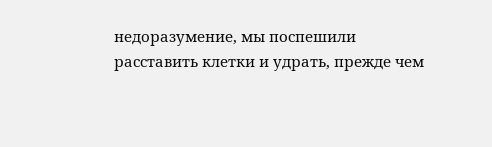недоразумение, мы поспешили расставить клетки и удрать, прежде чем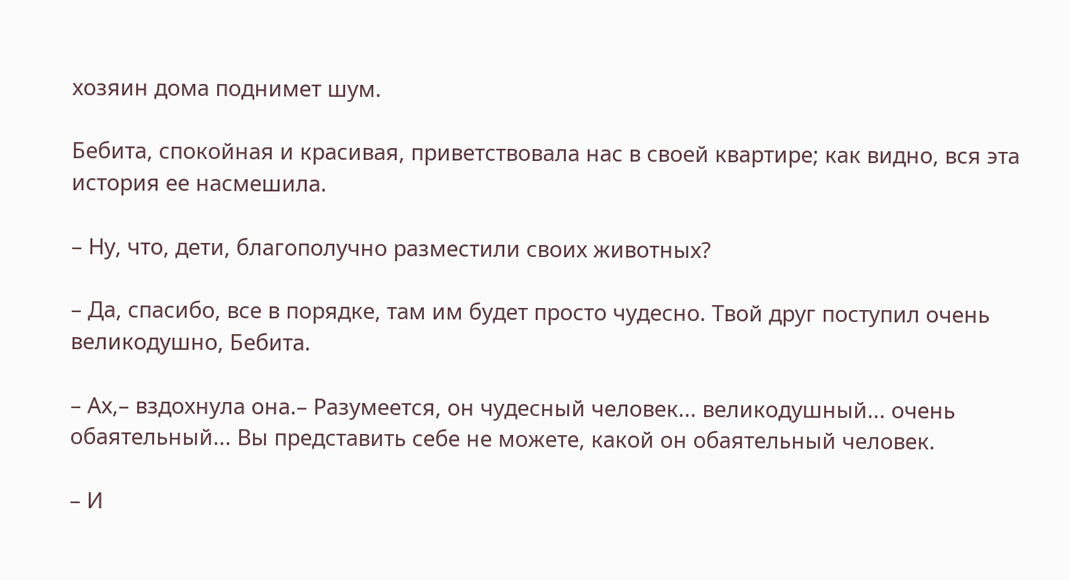хозяин дома поднимет шум.

Бебита, спокойная и красивая, приветствовала нас в своей квартире; как видно, вся эта история ее насмешила.

– Ну, что, дети, благополучно разместили своих животных?

– Да, спасибо, все в порядке, там им будет просто чудесно. Твой друг поступил очень великодушно, Бебита.

– Ах,– вздохнула она.– Разумеется, он чудесный человек... великодушный... очень обаятельный... Вы представить себе не можете, какой он обаятельный человек.

– И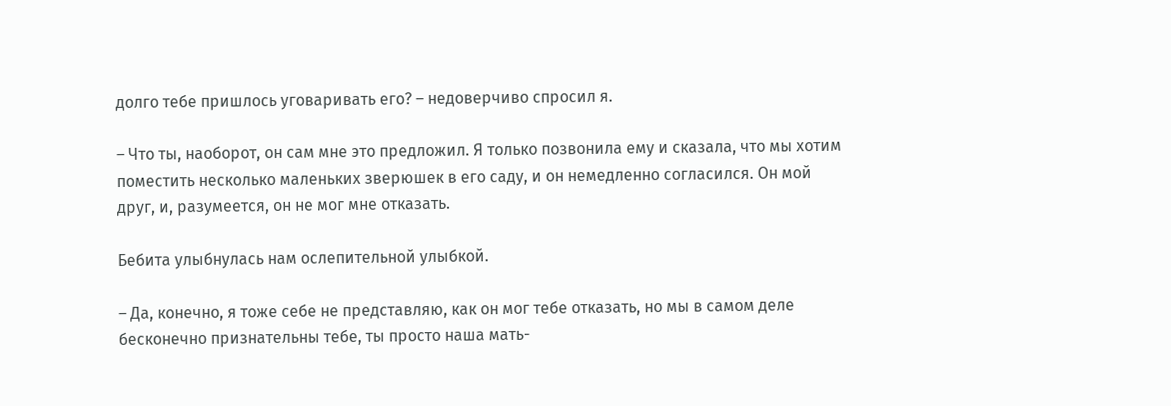долго тебе пришлось уговаривать его? – недоверчиво спросил я.

– Что ты, наоборот, он сам мне это предложил. Я только позвонила ему и сказала, что мы хотим поместить несколько маленьких зверюшек в его саду, и он немедленно согласился. Он мой друг, и, разумеется, он не мог мне отказать.

Бебита улыбнулась нам ослепительной улыбкой.

– Да, конечно, я тоже себе не представляю, как он мог тебе отказать, но мы в самом деле бесконечно признательны тебе, ты просто наша мать-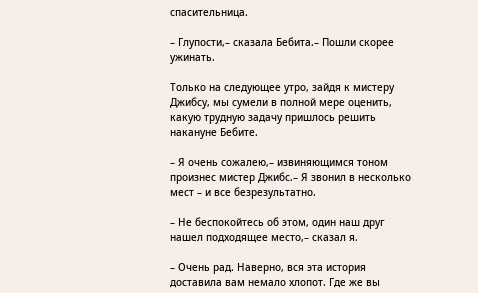спасительница.

– Глупости,– сказала Бебита.– Пошли скорее ужинать.

Только на следующее утро, зайдя к мистеру Джибсу, мы сумели в полной мере оценить, какую трудную задачу пришлось решить накануне Бебите.

– Я очень сожалею,– извиняющимся тоном произнес мистер Джибс.– Я звонил в несколько мест – и все безрезультатно.

– Не беспокойтесь об этом, один наш друг нашел подходящее место,– сказал я.

– Очень рад. Наверно, вся эта история доставила вам немало хлопот. Где же вы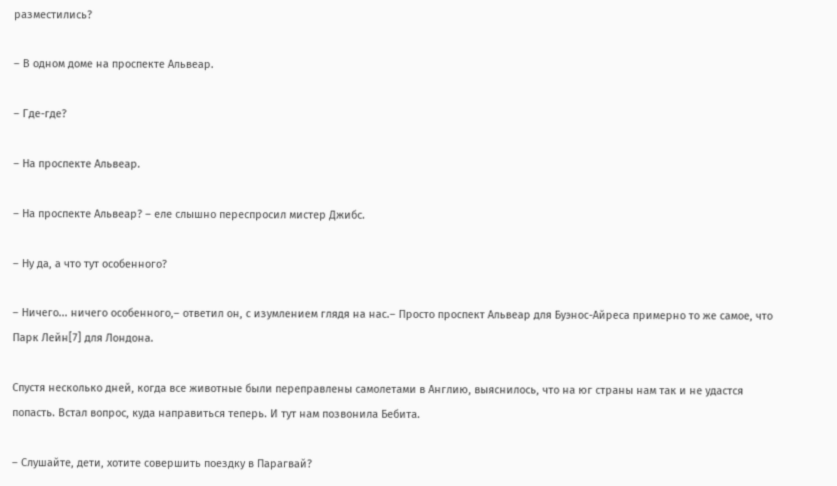разместились?

– В одном доме на проспекте Альвеар.

– Где-где?

– На проспекте Альвеар.

– На проспекте Альвеар? – еле слышно переспросил мистер Джибс.

– Ну да, а что тут особенного?

– Ничего... ничего особенного,– ответил он, с изумлением глядя на нас.– Просто проспект Альвеар для Буэнос-Айреса примерно то же самое, что Парк Лейн[7] для Лондона.

Спустя несколько дней, когда все животные были переправлены самолетами в Англию, выяснилось, что на юг страны нам так и не удастся попасть. Встал вопрос, куда направиться теперь. И тут нам позвонила Бебита.

– Слушайте, дети, хотите совершить поездку в Парагвай?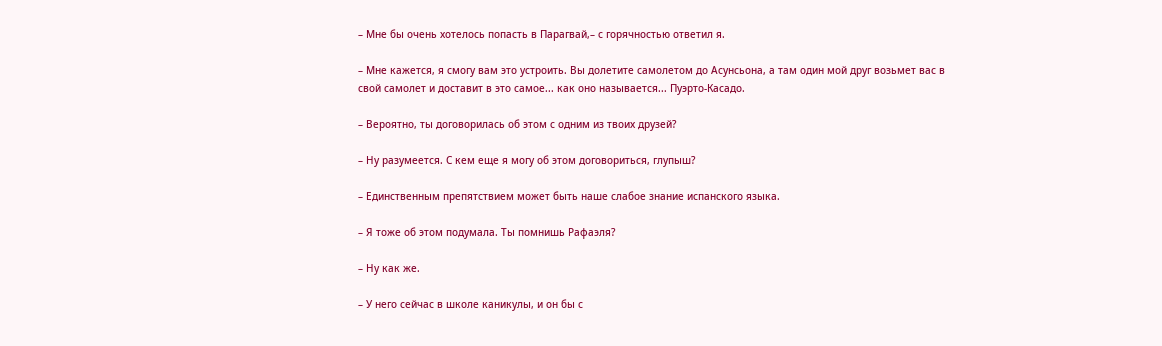– Мне бы очень хотелось попасть в Парагвай,– с горячностью ответил я.

– Мне кажется, я смогу вам это устроить. Вы долетите самолетом до Асунсьона, а там один мой друг возьмет вас в свой самолет и доставит в это самое... как оно называется... Пуэрто-Касадо.

– Вероятно, ты договорилась об этом с одним из твоих друзей?

– Ну разумеется. С кем еще я могу об этом договориться, глупыш?

– Единственным препятствием может быть наше слабое знание испанского языка.

– Я тоже об этом подумала. Ты помнишь Рафаэля?

– Ну как же.

– У него сейчас в школе каникулы, и он бы с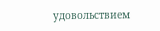удовольствием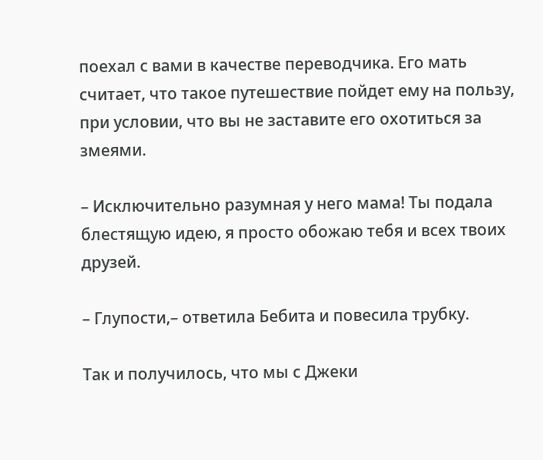поехал с вами в качестве переводчика. Его мать считает, что такое путешествие пойдет ему на пользу, при условии, что вы не заставите его охотиться за змеями.

– Исключительно разумная у него мама! Ты подала блестящую идею, я просто обожаю тебя и всех твоих друзей.

– Глупости,– ответила Бебита и повесила трубку.

Так и получилось, что мы с Джеки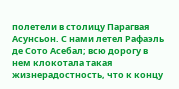полетели в столицу Парагвая Асунсьон. С нами летел Рафаэль де Сото Асебал; всю дорогу в нем клокотала такая жизнерадостность, что к концу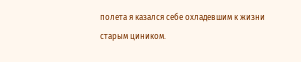полета я казался себе охладевшим к жизни старым циником.